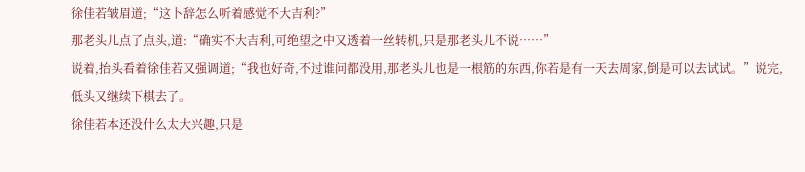徐佳若皱眉道;“这卜辞怎么听着感觉不大吉利?”
那老头儿点了点头,道:“确实不大吉利,可绝望之中又透着一丝转机,只是那老头儿不说……”
说着,抬头看着徐佳若又强调道;“我也好奇,不过谁问都没用,那老头儿也是一根筋的东西,你若是有一天去周家,倒是可以去试试。”说完,低头又继续下棋去了。
徐佳若本还没什么太大兴趣,只是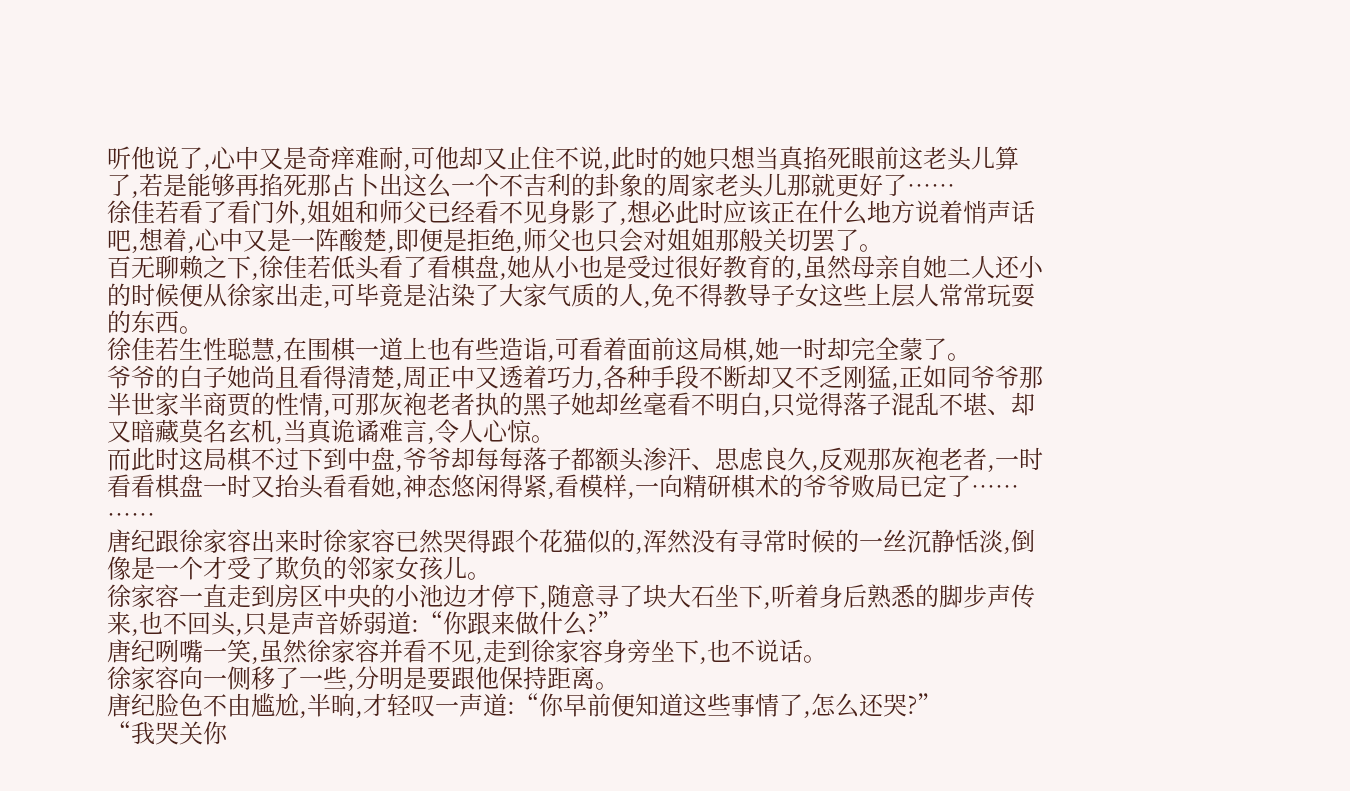听他说了,心中又是奇痒难耐,可他却又止住不说,此时的她只想当真掐死眼前这老头儿算了,若是能够再掐死那占卜出这么一个不吉利的卦象的周家老头儿那就更好了……
徐佳若看了看门外,姐姐和师父已经看不见身影了,想必此时应该正在什么地方说着悄声话吧,想着,心中又是一阵酸楚,即便是拒绝,师父也只会对姐姐那般关切罢了。
百无聊赖之下,徐佳若低头看了看棋盘,她从小也是受过很好教育的,虽然母亲自她二人还小的时候便从徐家出走,可毕竟是沾染了大家气质的人,免不得教导子女这些上层人常常玩耍的东西。
徐佳若生性聪慧,在围棋一道上也有些造诣,可看着面前这局棋,她一时却完全蒙了。
爷爷的白子她尚且看得清楚,周正中又透着巧力,各种手段不断却又不乏刚猛,正如同爷爷那半世家半商贾的性情,可那灰袍老者执的黑子她却丝毫看不明白,只觉得落子混乱不堪、却又暗藏莫名玄机,当真诡谲难言,令人心惊。
而此时这局棋不过下到中盘,爷爷却每每落子都额头渗汗、思虑良久,反观那灰袍老者,一时看看棋盘一时又抬头看看她,神态悠闲得紧,看模样,一向精研棋术的爷爷败局已定了……
……
唐纪跟徐家容出来时徐家容已然哭得跟个花猫似的,浑然没有寻常时候的一丝沉静恬淡,倒像是一个才受了欺负的邻家女孩儿。
徐家容一直走到房区中央的小池边才停下,随意寻了块大石坐下,听着身后熟悉的脚步声传来,也不回头,只是声音娇弱道:“你跟来做什么?”
唐纪咧嘴一笑,虽然徐家容并看不见,走到徐家容身旁坐下,也不说话。
徐家容向一侧移了一些,分明是要跟他保持距离。
唐纪脸色不由尴尬,半晌,才轻叹一声道:“你早前便知道这些事情了,怎么还哭?”
“我哭关你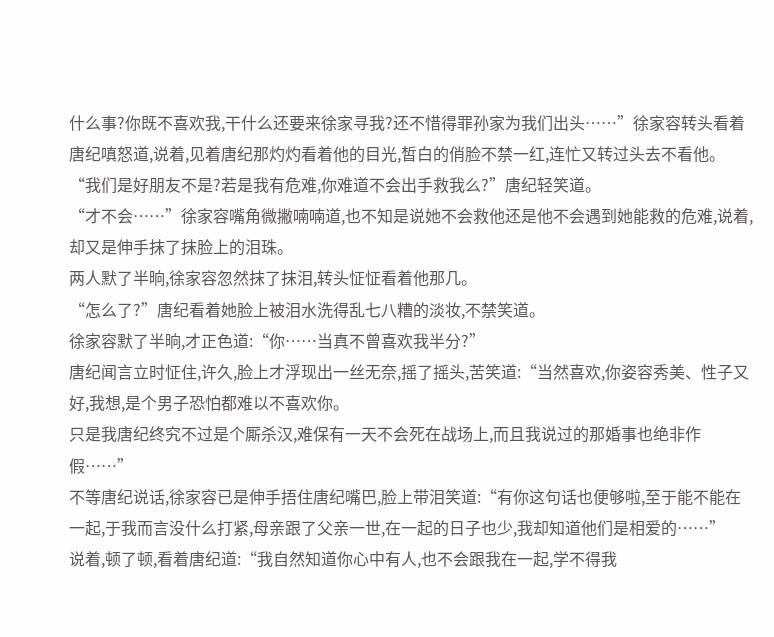什么事?你既不喜欢我,干什么还要来徐家寻我?还不惜得罪孙家为我们出头……”徐家容转头看着唐纪嗔怒道,说着,见着唐纪那灼灼看着他的目光,皙白的俏脸不禁一红,连忙又转过头去不看他。
“我们是好朋友不是?若是我有危难,你难道不会出手救我么?”唐纪轻笑道。
“才不会……”徐家容嘴角微撇喃喃道,也不知是说她不会救他还是他不会遇到她能救的危难,说着,却又是伸手抹了抹脸上的泪珠。
两人默了半晌,徐家容忽然抹了抹泪,转头怔怔看着他那几。
“怎么了?”唐纪看着她脸上被泪水洗得乱七八糟的淡妆,不禁笑道。
徐家容默了半晌,才正色道:“你……当真不曾喜欢我半分?”
唐纪闻言立时怔住,许久,脸上才浮现出一丝无奈,摇了摇头,苦笑道:“当然喜欢,你姿容秀美、性子又好,我想,是个男子恐怕都难以不喜欢你。
只是我唐纪终究不过是个厮杀汉,难保有一天不会死在战场上,而且我说过的那婚事也绝非作假……”
不等唐纪说话,徐家容已是伸手捂住唐纪嘴巴,脸上带泪笑道:“有你这句话也便够啦,至于能不能在一起,于我而言没什么打紧,母亲跟了父亲一世,在一起的日子也少,我却知道他们是相爱的……”
说着,顿了顿,看着唐纪道:“我自然知道你心中有人,也不会跟我在一起,学不得我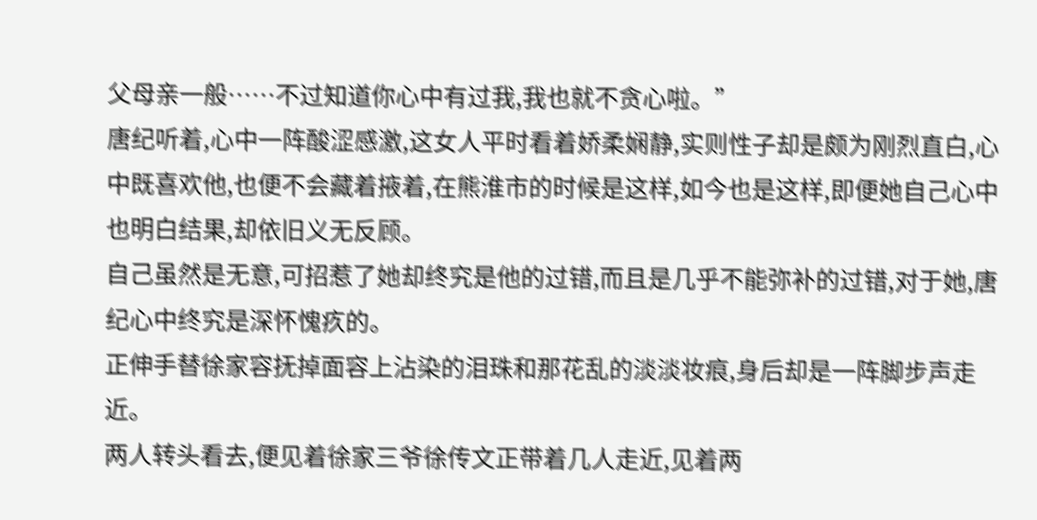父母亲一般……不过知道你心中有过我,我也就不贪心啦。”
唐纪听着,心中一阵酸涩感激,这女人平时看着娇柔娴静,实则性子却是颇为刚烈直白,心中既喜欢他,也便不会藏着掖着,在熊淮市的时候是这样,如今也是这样,即便她自己心中也明白结果,却依旧义无反顾。
自己虽然是无意,可招惹了她却终究是他的过错,而且是几乎不能弥补的过错,对于她,唐纪心中终究是深怀愧疚的。
正伸手替徐家容抚掉面容上沾染的泪珠和那花乱的淡淡妆痕,身后却是一阵脚步声走近。
两人转头看去,便见着徐家三爷徐传文正带着几人走近,见着两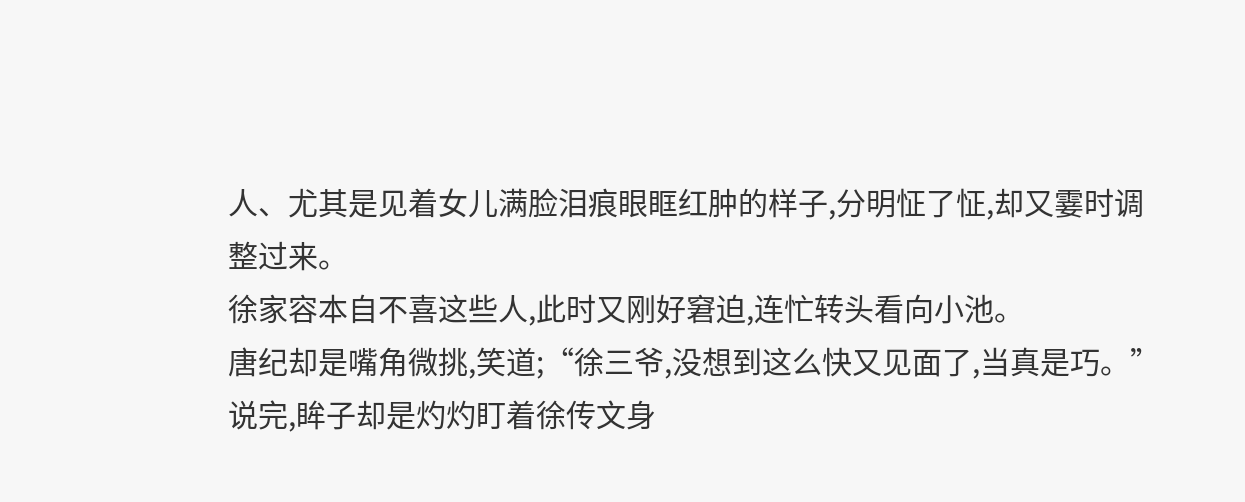人、尤其是见着女儿满脸泪痕眼眶红肿的样子,分明怔了怔,却又霎时调整过来。
徐家容本自不喜这些人,此时又刚好窘迫,连忙转头看向小池。
唐纪却是嘴角微挑,笑道;“徐三爷,没想到这么快又见面了,当真是巧。”
说完,眸子却是灼灼盯着徐传文身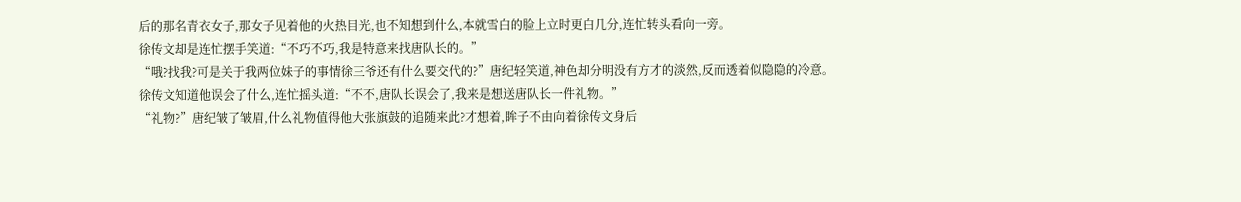后的那名青衣女子,那女子见着他的火热目光,也不知想到什么,本就雪白的脸上立时更白几分,连忙转头看向一旁。
徐传文却是连忙摆手笑道:“不巧不巧,我是特意来找唐队长的。”
“哦?找我?可是关于我两位妹子的事情徐三爷还有什么要交代的?”唐纪轻笑道,神色却分明没有方才的淡然,反而透着似隐隐的冷意。
徐传文知道他误会了什么,连忙摇头道:“不不,唐队长误会了,我来是想送唐队长一件礼物。”
“礼物?”唐纪皱了皱眉,什么礼物值得他大张旗鼓的追随来此?才想着,眸子不由向着徐传文身后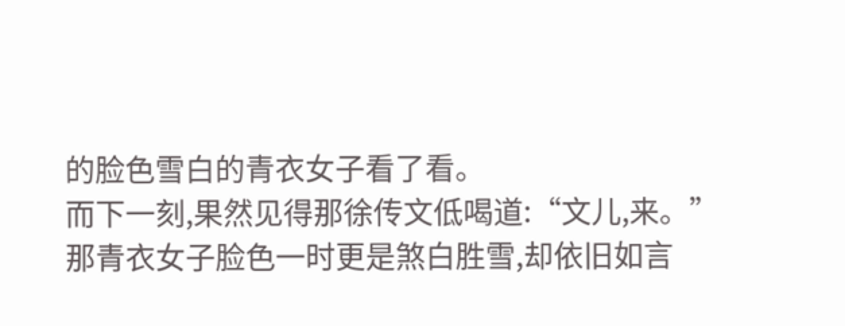的脸色雪白的青衣女子看了看。
而下一刻,果然见得那徐传文低喝道:“文儿,来。”
那青衣女子脸色一时更是煞白胜雪,却依旧如言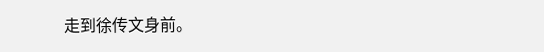走到徐传文身前。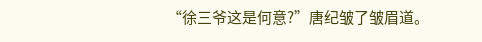“徐三爷这是何意?”唐纪皱了皱眉道。